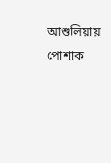আশুলিয়ায় পোশাক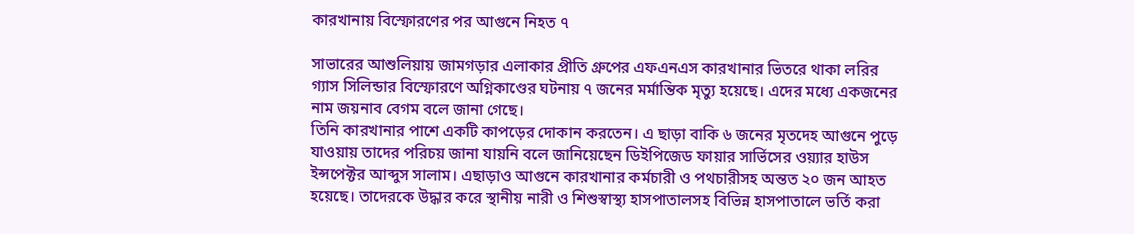কারখানায় বিস্ফোরণের পর আগুনে নিহত ৭

সাভারের আশুলিয়ায় জামগড়ার এলাকার প্রীতি গ্রুপের এফএনএস কারখানার ভিতরে থাকা লরির গ্যাস সিলিন্ডার বিস্ফোরণে অগ্নিকাণ্ডের ঘটনায় ৭ জনের মর্মান্তিক মৃত্যু হয়েছে। এদের মধ্যে একজনের নাম জয়নাব বেগম বলে জানা গেছে।
তিনি কারখানার পাশে একটি কাপড়ের দোকান করতেন। এ ছাড়া বাকি ৬ জনের মৃতদেহ আগুনে পুড়ে যাওয়ায় তাদের পরিচয় জানা যায়নি বলে জানিয়েছেন ডিইপিজেড ফায়ার সার্ভিসের ওয়্যার হাউস ইন্সপেক্টর আব্দুস সালাম। এছাড়াও আগুনে কারখানার কর্মচারী ও পথচারীসহ অন্তত ২০ জন আহত হয়েছে। তাদেরকে উদ্ধার করে স্থানীয় নারী ও শিশুস্বাস্থ্য হাসপাতালসহ বিভিন্ন হাসপাতালে ভর্তি করা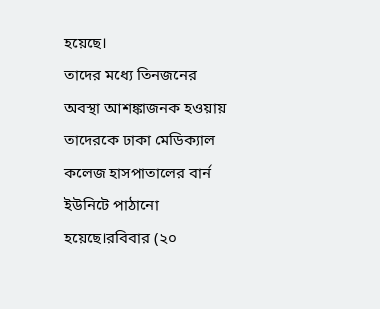হয়েছে।
তাদের মধ্যে তিনজনের অবস্থা আশঙ্কাজনক হওয়ায় তাদেরকে ঢাকা মেডিক্যাল কলেজ হাসপাতালের বার্ন ইউনিটে পাঠানো হয়েছে।রবিবার (২০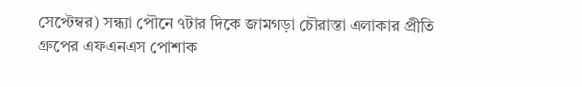সেপ্টেম্বর) সন্ধ্যা পৌনে ৭টার দিকে জামগড়া চৌরাস্তা এলাকার প্রীতি গ্রুপের এফএনএস পোশাক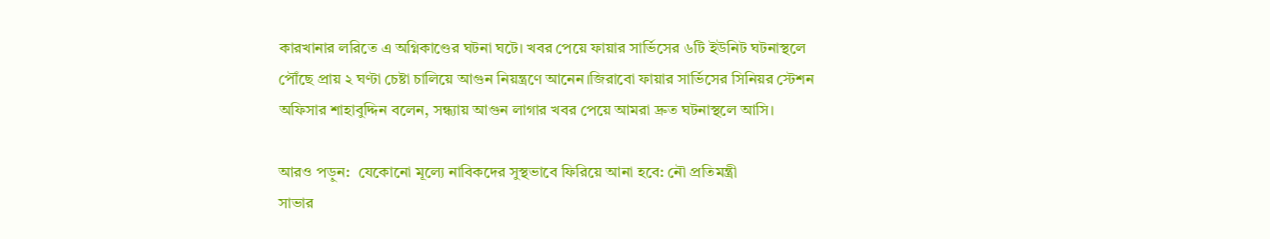কারখানার লরিতে এ অগ্নিকাণ্ডের ঘটনা ঘটে। খবর পেয়ে ফায়ার সার্ভিসের ৬টি ইউনিট ঘটনাস্থলে পৌঁছে প্রায় ২ ঘণ্টা চেষ্টা চালিয়ে আগুন নিয়ন্ত্রণে আনেন।জিরাবো ফায়ার সার্ভিসের সিনিয়র স্টেশন অফিসার শাহাবুদ্দিন বলেন, সন্ধ্যায় আগুন লাগার খবর পেয়ে আমরা দ্রুত ঘটনাস্থলে আসি।

আরও পড়ুন:  যেকোনো মূল্যে নাবিকদের সুস্থভাবে ফিরিয়ে আনা হবে: নৌ প্রতিমন্ত্রী
সাভার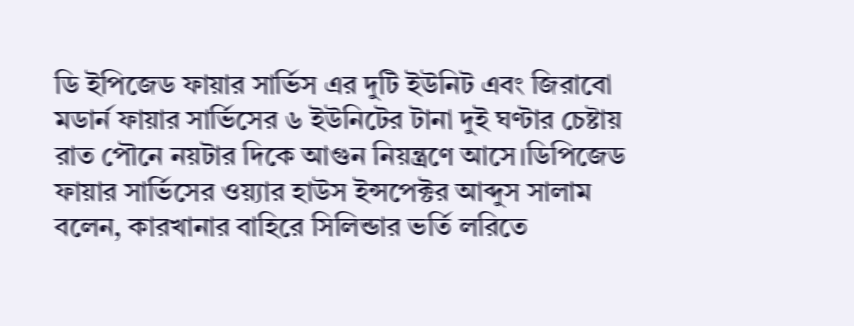ডি ইপিজেড ফায়ার সার্ভিস এর দুটি ইউনিট এবং জিরাবো মডার্ন ফায়ার সার্ভিসের ৬ ইউনিটের টানা দুই ঘণ্টার চেষ্টায় রাত পৌনে নয়টার দিকে আগুন নিয়ন্ত্রণে আসে।ডিপিজেড ফায়ার সার্ভিসের ওয়্যার হাউস ইন্সপেক্টর আব্দুস সালাম বলেন, কারখানার বাহিরে সিলিন্ডার ভর্তি লরিতে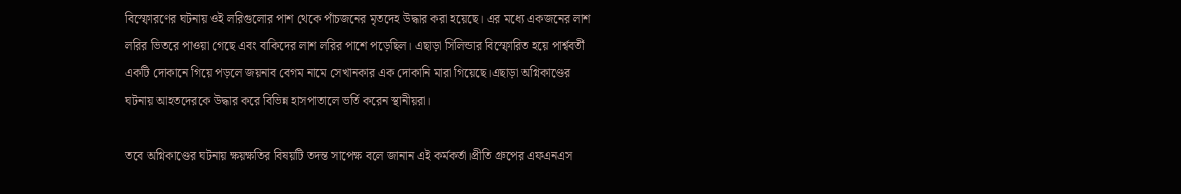বিস্ফোরণের ঘটনায় ওই লরিগুলোর পাশ থেকে পাঁচজনের মৃতদেহ উদ্ধার করা হয়েছে। এর মধ্যে একজনের লাশ লরির ভিতরে পাওয়া গেছে এবং বাকিদের লাশ লরির পাশে পড়েছিল। এছাড়া সিলিন্ডার বিস্ফোরিত হয়ে পার্শ্ববর্তী একটি দোকানে গিয়ে পড়লে জয়নাব বেগম নামে সেখানকার এক দোকানি মারা গিয়েছে।এছাড়া অগ্নিকাণ্ডের ঘটনায় আহতদেরকে উদ্ধার করে বিভিন্ন হাসপাতালে ভর্তি করেন স্থানীয়রা।

তবে অগ্নিকাণ্ডের ঘটনায় ক্ষয়ক্ষতির বিষয়টি তদন্ত সাপেক্ষ বলে জানান এই কর্মকর্তা।প্রীতি গ্রুপের এফএনএস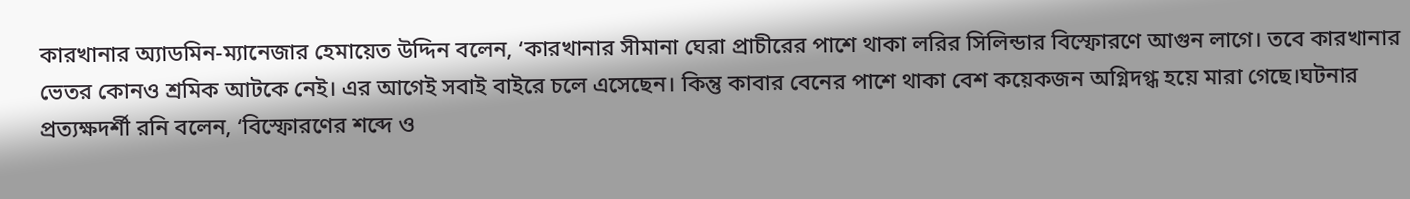কারখানার অ্যাডমিন-ম্যানেজার হেমায়েত উদ্দিন বলেন, ‘কারখানার সীমানা ঘেরা প্রাচীরের পাশে থাকা লরির সিলিন্ডার বিস্ফোরণে আগুন লাগে। তবে কারখানার ভেতর কোনও শ্রমিক আটকে নেই। এর আগেই সবাই বাইরে চলে এসেছেন। কিন্তু কাবার বেনের পাশে থাকা বেশ কয়েকজন অগ্নিদগ্ধ হয়ে মারা গেছে।ঘটনার প্রত্যক্ষদর্শী রনি বলেন, ‘বিস্ফোরণের শব্দে ও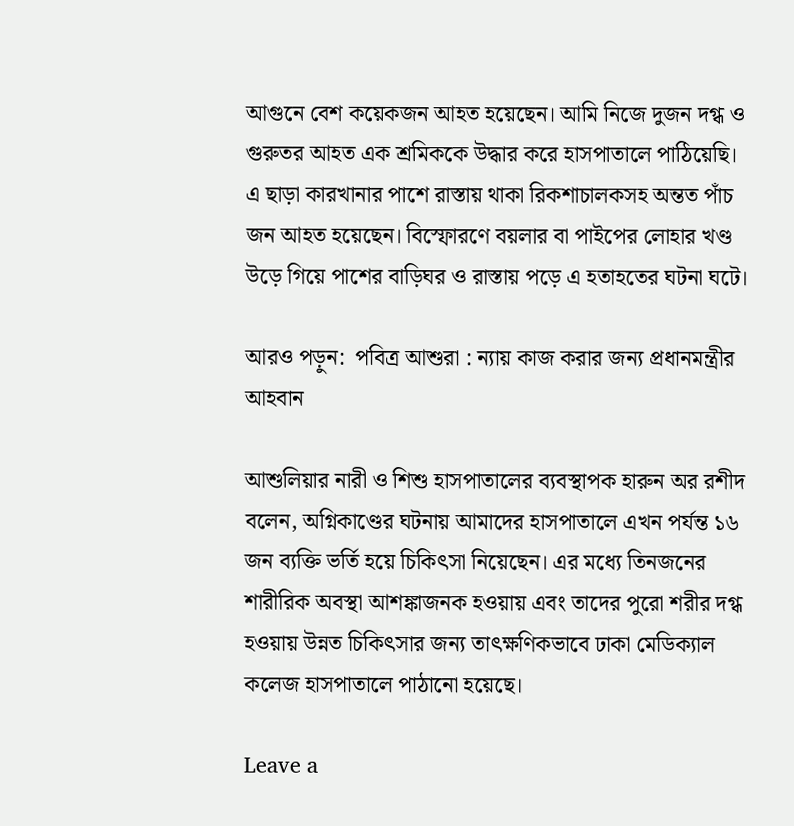আগুনে বেশ কয়েকজন আহত হয়েছেন। আমি নিজে দুজন দগ্ধ ও গুরুতর আহত এক শ্রমিককে উদ্ধার করে হাসপাতালে পাঠিয়েছি। এ ছাড়া কারখানার পাশে রাস্তায় থাকা রিকশাচালকসহ অন্তত পাঁচ জন আহত হয়েছেন। বিস্ফোরণে বয়লার বা পাইপের লোহার খণ্ড উড়ে গিয়ে পাশের বাড়িঘর ও রাস্তায় পড়ে এ হতাহতের ঘটনা ঘটে।

আরও পড়ুন:  পবিত্র আশুরা : ন্যায় কাজ করার জন্য প্রধানমন্ত্রীর আহবান

আশুলিয়ার নারী ও শিশু হাসপাতালের ব্যবস্থাপক হারুন অর রশীদ বলেন, অগ্নিকাণ্ডের ঘটনায় আমাদের হাসপাতালে এখন পর্যন্ত ১৬ জন ব্যক্তি ভর্তি হয়ে চিকিৎসা নিয়েছেন। এর মধ্যে তিনজনের শারীরিক অবস্থা আশঙ্কাজনক হওয়ায় এবং তাদের পুরো শরীর দগ্ধ হওয়ায় উন্নত চিকিৎসার জন্য তাৎক্ষণিকভাবে ঢাকা মেডিক্যাল কলেজ হাসপাতালে পাঠানো হয়েছে।

Leave a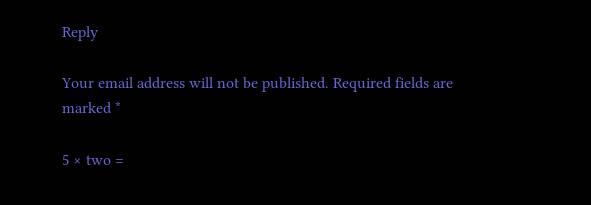Reply

Your email address will not be published. Required fields are marked *

5 × two =